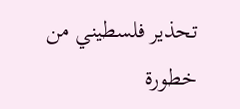تحذير فلسطيني من خطورة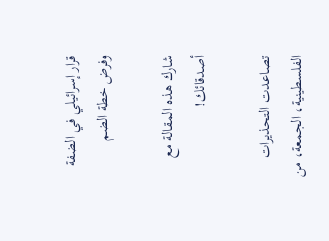قرار إسرائيلي في الضفة وفرض خطة الضم

شارك هذه المقالة مع أصدقائك!

تصاعدت التحذيرات الفلسطينية، الجمعة، من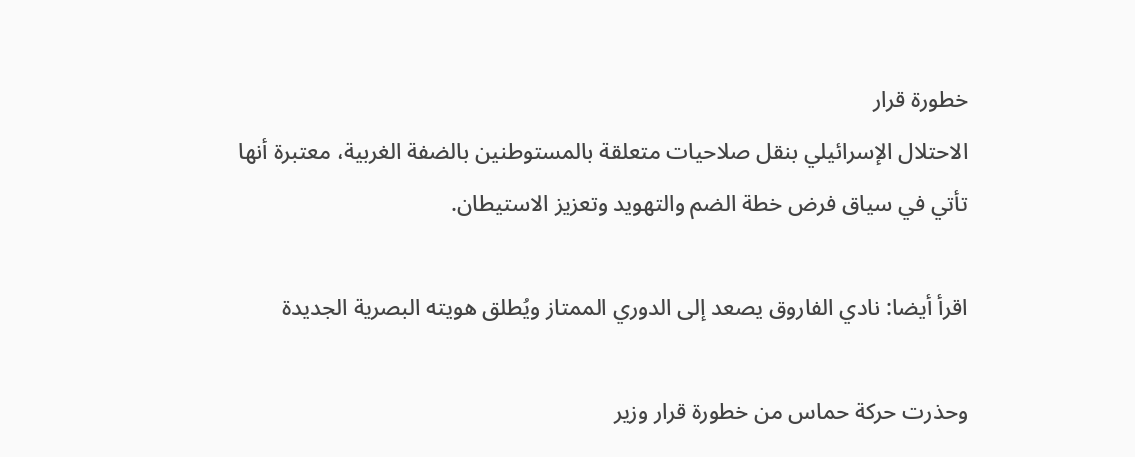خطورة قرار
الاحتلال الإسرائيلي بنقل صلاحيات متعلقة بالمستوطنين بالضفة الغربية، معتبرة أنها
تأتي في سياق فرض خطة الضم والتهويد وتعزيز الاستيطان.

اقرأ أيضا: نادي الفاروق يصعد إلى الدوري الممتاز ويُطلق هويته البصرية الجديدة

وحذرت حركة حماس من خطورة قرار وزير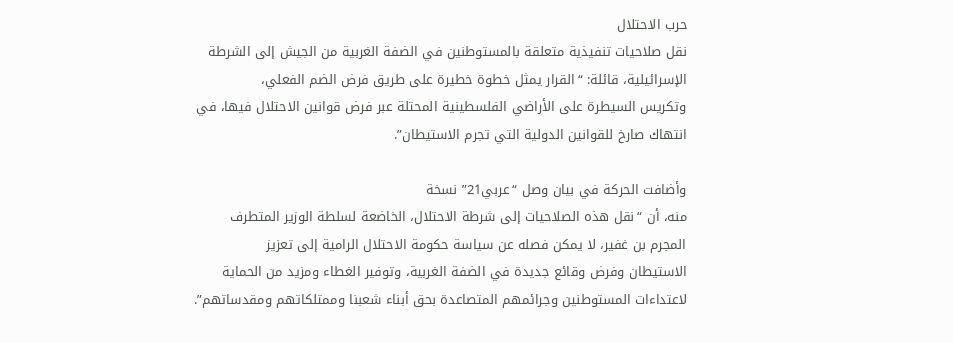حرب الاحتلال
نقل صلاحيات تنفيذية متعلقة بالمستوطنين في الضفة الغربية من الجيش إلى الشرطة
الإسرائيلية، قائلة: “القرار يمثل خطوة خطيرة على طريق فرض الضم الفعلي،
وتكريس السيطرة على الأراضي الفلسطينية المحتلة عبر فرض قوانين الاحتلال فيها، في
انتهاك صارخ للقوانين الدولية التي تجرم الاستيطان”.

وأضافت الحركة في بيان وصل “عربي21” نسخة
منه، أن “نقل هذه الصلاحيات إلى شرطة الاحتلال، الخاضعة لسلطة الوزير المتطرف
المجرم بن غفير، لا يمكن فصله عن سياسة حكومة الاحتلال الرامية إلى تعزيز
الاستيطان وفرض وقائع جديدة في الضفة الغربية، وتوفير الغطاء ومزيد من الحماية
لاعتداءات المستوطنين وجرائمهم المتصاعدة بحق أبناء شعبنا وممتلكاتهم ومقدساتهم”.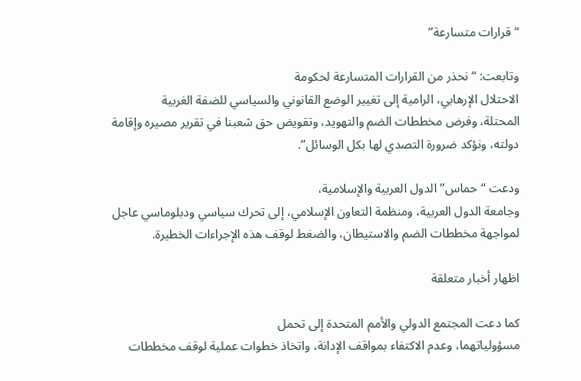“قرارات متسارعة”

وتابعت: “نحذر من القرارات المتسارعة لحكومة
الاحتلال الإرهابي، الرامية إلى تغيير الوضع القانوني والسياسي للضفة الغربية
المحتلة، وفرض مخططات الضم والتهويد، وتقويض حق شعبنا في تقرير مصيره وإقامة
دولته، ونؤكد ضرورة التصدي لها بكل الوسائل”.

ودعت “حماس” الدول العربية والإسلامية،
وجامعة الدول العربية، ومنظمة التعاون الإسلامي، إلى تحرك سياسي ودبلوماسي عاجل
لمواجهة مخططات الضم والاستيطان، والضغط لوقف هذه الإجراءات الخطيرة.

اظهار أخبار متعلقة

كما دعت المجتمع الدولي والأمم المتحدة إلى تحمل
مسؤولياتهما، وعدم الاكتفاء بمواقف الإدانة، واتخاذ خطوات عملية لوقف مخططات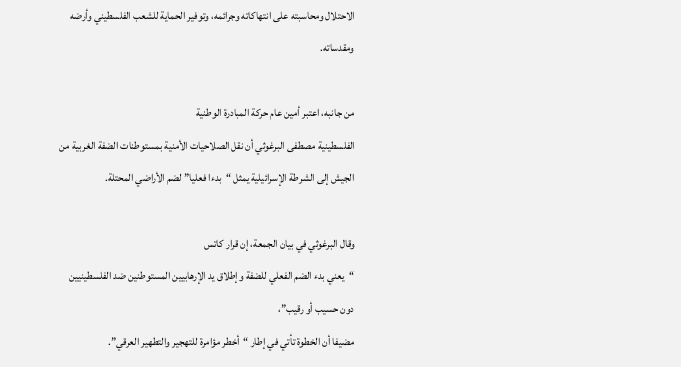الاحتلال ومحاسبته على انتهاكاته وجرائمه، وتوفير الحماية للشعب الفلسطيني وأرضه
ومقدساته.

من جانبه، اعتبر أمين عام حركة المبادرة الوطنية
الفلسطينية مصطفى البرغوثي أن نقل الصلاحيات الأمنية بمستوطنات الضفة الغربية من
الجيش إلى الشرطة الإسرائيلية يمثل “بدءا فعليا” لضم الأراضي المحتلة.

وقال البرغوثي في بيان الجمعة، إن قرار كاتس
“يعني بدء الضم الفعلي للضفة وإطلاق يد الإرهابيين المستوطنين ضد الفلسطينيين
دون حسيب أو رقيب”،
مضيفا أن الخطوة تأتي في إطار “أخطر مؤامرة للتهجير والتطهير العرقي”.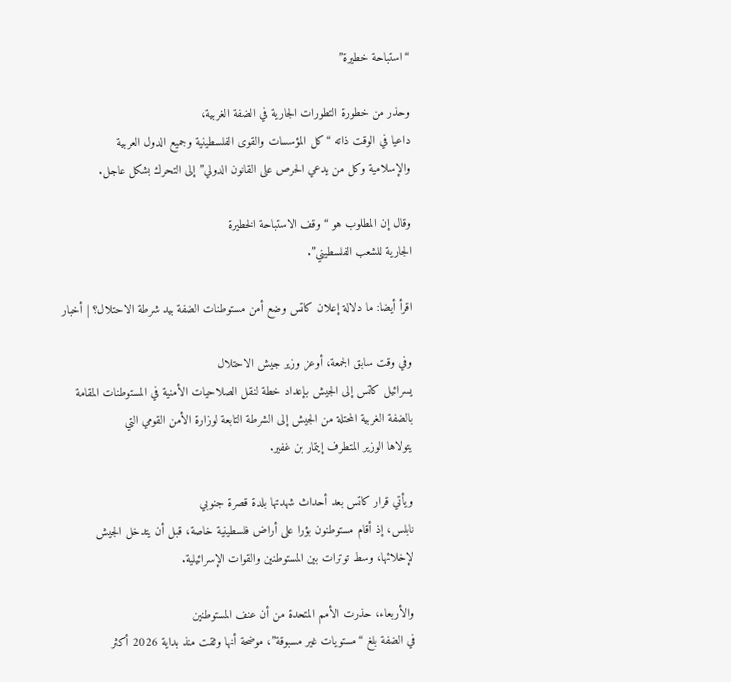“استباحة خطيرة”

وحذر من خطورة التطورات الجارية في الضفة الغربية،
داعيا في الوقت ذاته “كل المؤسسات والقوى الفلسطينية وجميع الدول العربية
والإسلامية وكل من يدعي الحرص على القانون الدولي” إلى التحرك بشكل عاجل.

وقال إن المطلوب هو “وقف الاستباحة الخطيرة
الجارية للشعب الفلسطيني”.

اقرأ أيضا: ما دلالة إعلان كاتس وضع أمن مستوطنات الضفة بيد شرطة الاحتلال؟ | أخبار

وفي وقت سابق الجمعة، أوعز وزير جيش الاحتلال
يسرائيل كاتس إلى الجيش بإعداد خطة لنقل الصلاحيات الأمنية في المستوطنات المقامة
بالضفة الغربية المحتلة من الجيش إلى الشرطة التابعة لوزارة الأمن القومي التي
يتولاها الوزير المتطرف إيتمار بن غفير.

ويأتي قرار كاتس بعد أحداث شهدتها بلدة قصرة جنوبي
نابلس، إذ أقام مستوطنون بؤرا على أراض فلسطينية خاصة، قبل أن يتدخل الجيش
لإخلائها، وسط توترات بين المستوطنين والقوات الإسرائيلية.

والأربعاء، حذرت الأمم المتحدة من أن عنف المستوطنين
في الضفة بلغ “مستويات غير مسبوقة”، موضحة أنها وثقت منذ بداية 2026 أكثر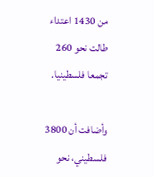من 1430 اعتداء طالت نحو 260 تجمعا فلسطينيا.

وأضافت أن 3800 فلسطيني، نحو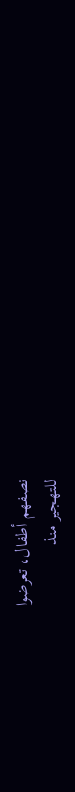نصفهم أطفال، تعرضوا
للتهجير منذ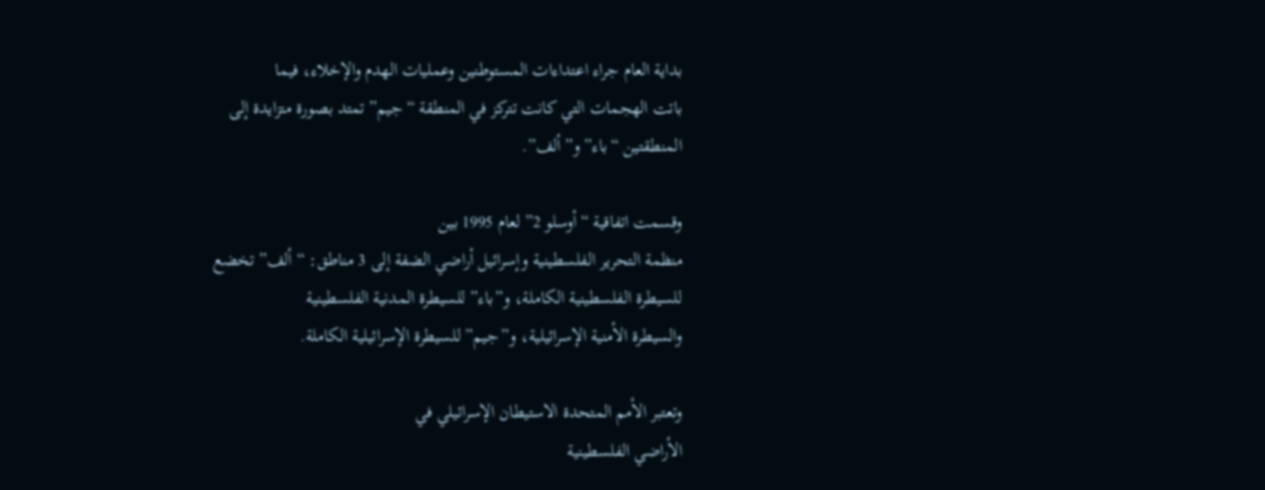بداية العام جراء اعتداءات المستوطنين وعمليات الهدم والإخلاء، فيما
باتت الهجمات التي كانت تتركز في المنطقة “جيم” تمتد بصورة متزايدة إلى
المنطقتين “باء” و”ألف”.

وقسمت اتفاقية “أوسلو 2” لعام 1995 بين
منظمة التحرير الفلسطينية وإسرائيل أراضي الضفة إلى 3 مناطق: “ألف” تخضع
للسيطرة الفلسطينية الكاملة، و”باء” للسيطرة المدنية الفلسطينية
والسيطرة الأمنية الإسرائيلية، و”جيم” للسيطرة الإسرائيلية الكاملة.

وتعتبر الأمم المتحدة الاستيطان الإسرائيلي في
الأراضي الفلسطينية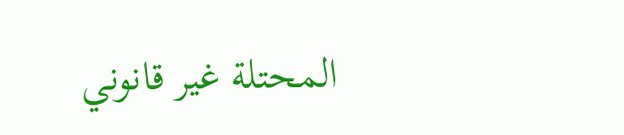المحتلة غير قانوني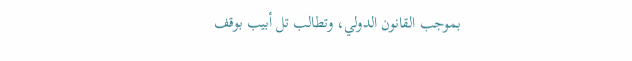بموجب القانون الدولي، وتطالب تل أبيب بوقف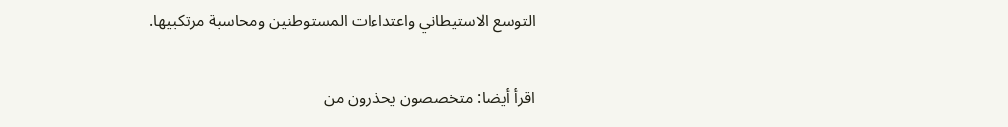التوسع الاستيطاني واعتداءات المستوطنين ومحاسبة مرتكبيها.

اقرأ أيضا: متخصصون يحذرون من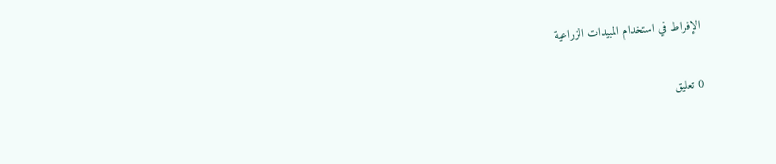الإفراط في استخدام المبيدات الزراعية

0 تعليق